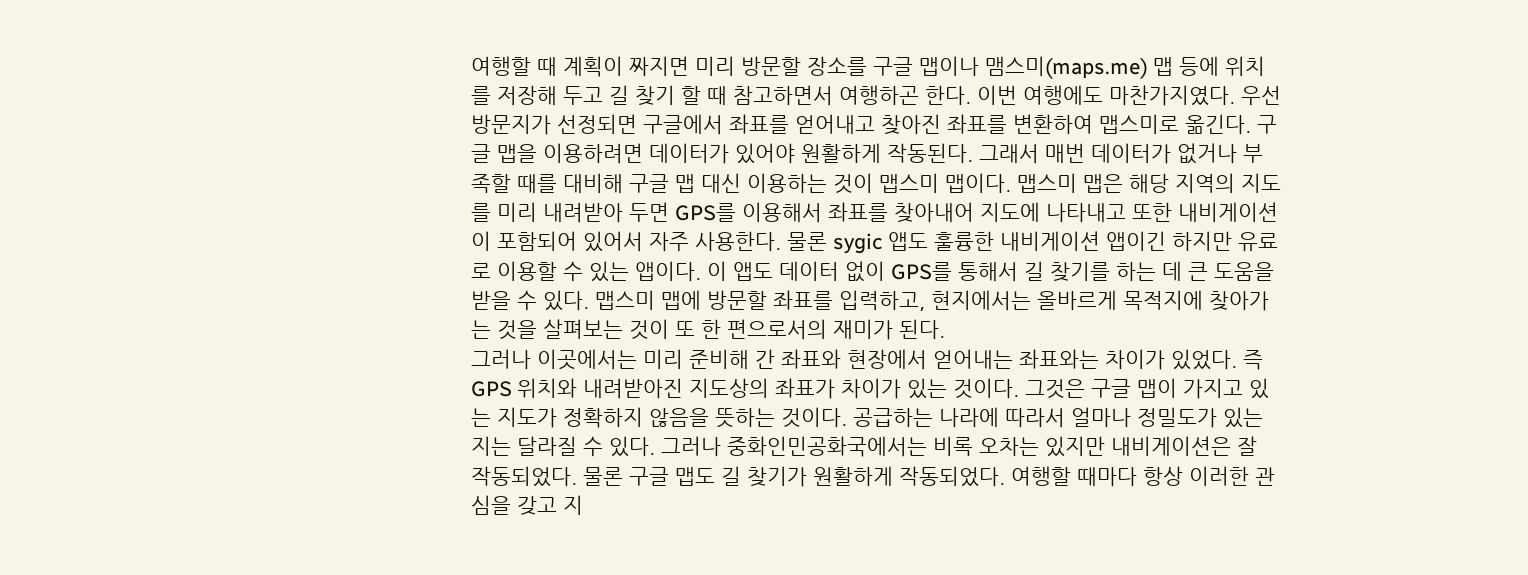여행할 때 계획이 짜지면 미리 방문할 장소를 구글 맵이나 맴스미(maps.me) 맵 등에 위치를 저장해 두고 길 찾기 할 때 참고하면서 여행하곤 한다. 이번 여행에도 마찬가지였다. 우선 방문지가 선정되면 구글에서 좌표를 얻어내고 찾아진 좌표를 변환하여 맵스미로 옮긴다. 구글 맵을 이용하려면 데이터가 있어야 원활하게 작동된다. 그래서 매번 데이터가 없거나 부족할 때를 대비해 구글 맵 대신 이용하는 것이 맵스미 맵이다. 맵스미 맵은 해당 지역의 지도를 미리 내려받아 두면 GPS를 이용해서 좌표를 찾아내어 지도에 나타내고 또한 내비게이션이 포함되어 있어서 자주 사용한다. 물론 sygic 앱도 훌륭한 내비게이션 앱이긴 하지만 유료로 이용할 수 있는 앱이다. 이 앱도 데이터 없이 GPS를 통해서 길 찾기를 하는 데 큰 도움을 받을 수 있다. 맵스미 맵에 방문할 좌표를 입력하고, 현지에서는 올바르게 목적지에 찾아가는 것을 살펴보는 것이 또 한 편으로서의 재미가 된다.
그러나 이곳에서는 미리 준비해 간 좌표와 현장에서 얻어내는 좌표와는 차이가 있었다. 즉 GPS 위치와 내려받아진 지도상의 좌표가 차이가 있는 것이다. 그것은 구글 맵이 가지고 있는 지도가 정확하지 않음을 뜻하는 것이다. 공급하는 나라에 따라서 얼마나 정밀도가 있는지는 달라질 수 있다. 그러나 중화인민공화국에서는 비록 오차는 있지만 내비게이션은 잘 작동되었다. 물론 구글 맵도 길 찾기가 원활하게 작동되었다. 여행할 때마다 항상 이러한 관심을 갖고 지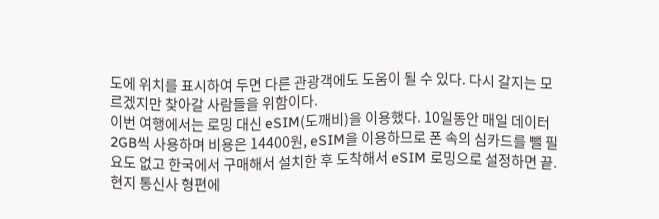도에 위치를 표시하여 두면 다른 관광객에도 도움이 될 수 있다. 다시 갈지는 모르겠지만 찾아갈 사람들을 위함이다.
이번 여행에서는 로밍 대신 eSIM(도깨비)을 이용했다. 10일동안 매일 데이터 2GB씩 사용하며 비용은 14400원, eSIM을 이용하므로 폰 속의 심카드를 뺄 필요도 없고 한국에서 구매해서 설치한 후 도착해서 eSIM 로밍으로 설정하면 끝. 현지 통신사 형편에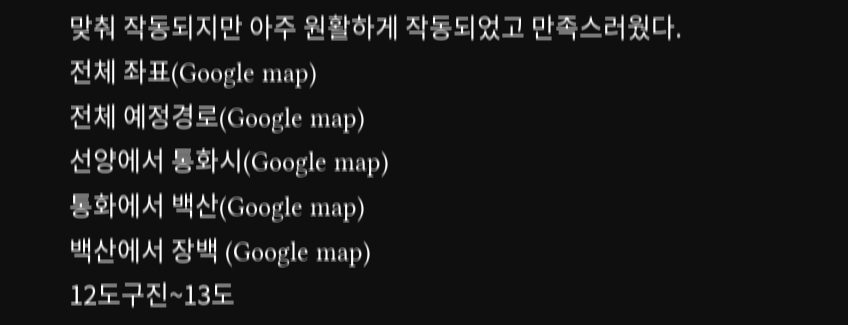맞춰 작동되지만 아주 원활하게 작동되었고 만족스러웠다.
전체 좌표(Google map)
전체 예정경로(Google map)
선양에서 통화시(Google map)
통화에서 백산(Google map)
백산에서 장백 (Google map)
12도구진~13도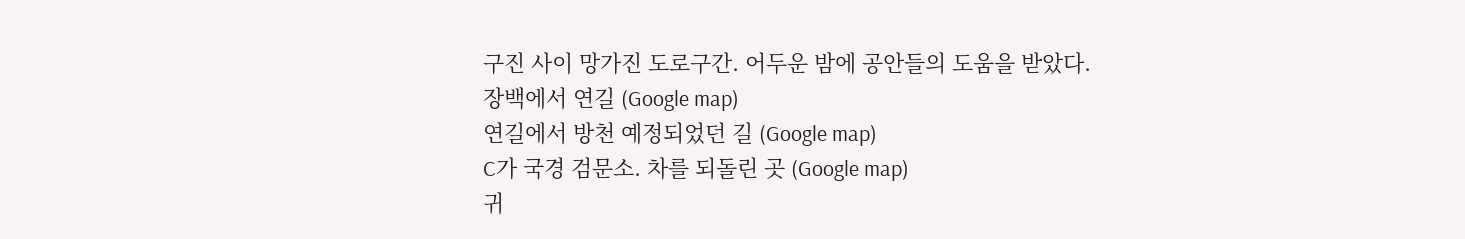구진 사이 망가진 도로구간. 어두운 밤에 공안들의 도움을 받았다.
장백에서 연길 (Google map)
연길에서 방천 예정되었던 길 (Google map)
C가 국경 검문소. 차를 되돌린 곳 (Google map)
귀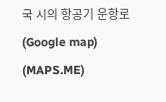국 시의 항공기 운항로(Google map)
(MAPS.ME)